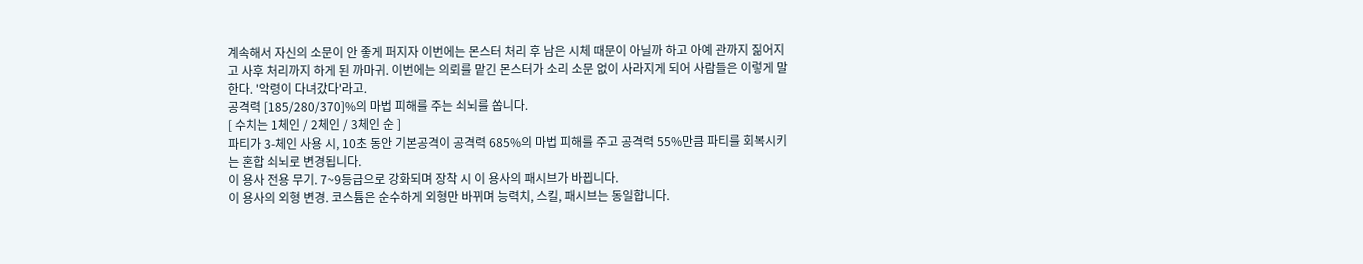계속해서 자신의 소문이 안 좋게 퍼지자 이번에는 몬스터 처리 후 남은 시체 때문이 아닐까 하고 아예 관까지 짊어지고 사후 처리까지 하게 된 까마귀. 이번에는 의뢰를 맡긴 몬스터가 소리 소문 없이 사라지게 되어 사람들은 이렇게 말한다. '악령이 다녀갔다'라고.
공격력 [185/280/370]%의 마법 피해를 주는 쇠뇌를 쏩니다.
[ 수치는 1체인 / 2체인 / 3체인 순 ]
파티가 3-체인 사용 시, 10초 동안 기본공격이 공격력 685%의 마법 피해를 주고 공격력 55%만큼 파티를 회복시키는 혼합 쇠뇌로 변경됩니다.
이 용사 전용 무기. 7~9등급으로 강화되며 장착 시 이 용사의 패시브가 바뀝니다.
이 용사의 외형 변경. 코스튬은 순수하게 외형만 바뀌며 능력치, 스킬, 패시브는 동일합니다.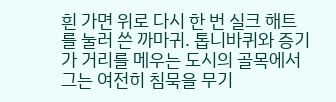흰 가면 위로 다시 한 번 실크 해트를 눌러 쓴 까마귀. 톱니바퀴와 증기가 거리를 메우는 도시의 골목에서 그는 여전히 침묵을 무기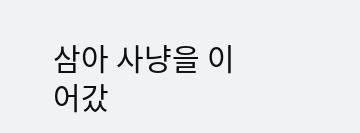삼아 사냥을 이어갔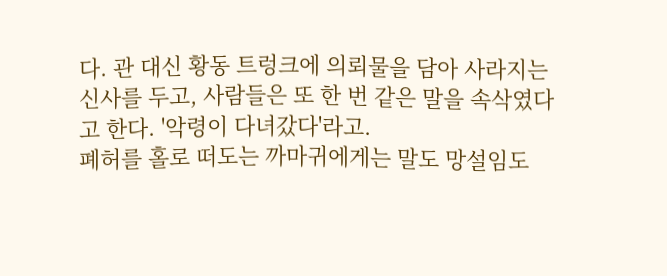다. 관 대신 황동 트렁크에 의뢰물을 담아 사라지는 신사를 두고, 사람들은 또 한 번 같은 말을 속삭였다고 한다. '악령이 다녀갔다'라고.
폐허를 홀로 떠도는 까마귀에게는 말도 망설임도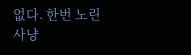없다. 한번 노린 사냥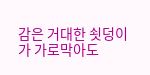감은 거대한 쇳덩이가 가로막아도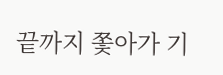끝까지 쫓아가 기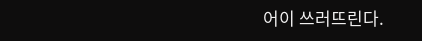어이 쓰러뜨린다.